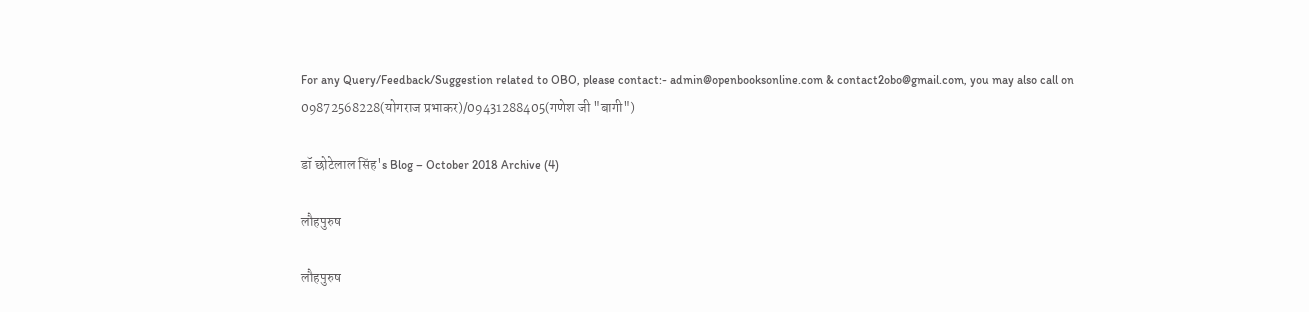For any Query/Feedback/Suggestion related to OBO, please contact:- admin@openbooksonline.com & contact2obo@gmail.com, you may also call on 09872568228(योगराज प्रभाकर)/09431288405(गणेश जी "बागी")

डॉ छोटेलाल सिंह's Blog – October 2018 Archive (4)

लौहपुरुष

लौहपुरुष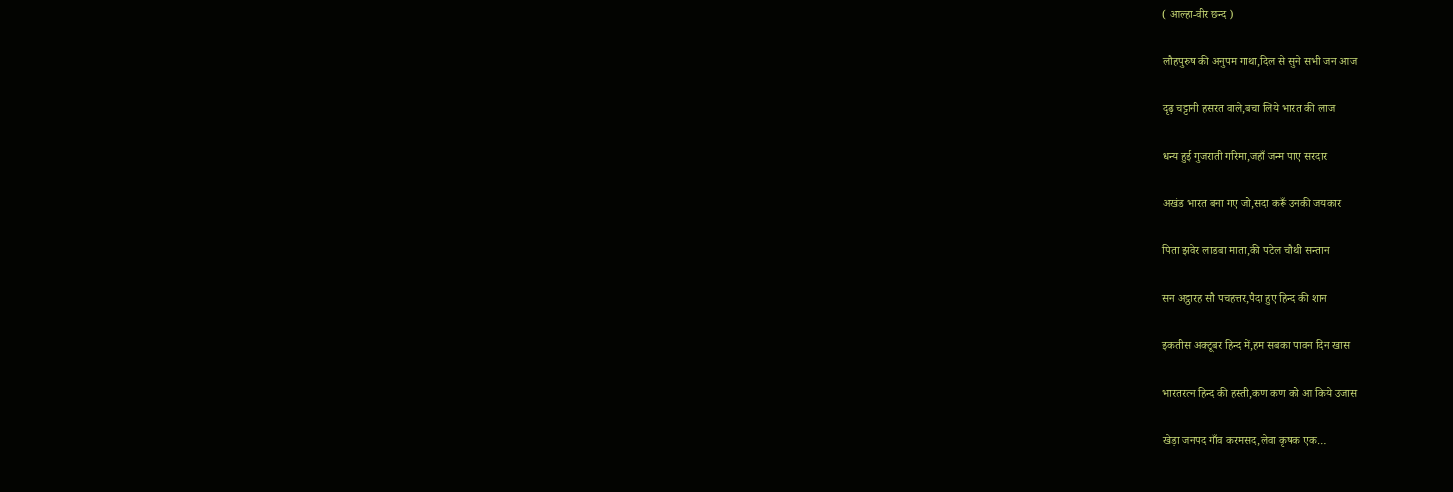( आल्हा-वीर छन्द )

लौहपुरुष की अनुपम गाथा,दिल से सुने सभी जन आज

दृढ़ चट्टानी हसरत वाले,बचा लिये भारत की लाज

धन्य हुई गुजराती गरिमा,जहाँ जन्म पाए सरदार

अखंड भारत बना गए जो,सदा करूँ उनकी जयकार

पिता झवेर लाडबा माता,की पटेल चौथी सन्तान

सन अट्ठारह सौ पचहत्तर,पैदा हुए हिन्द की शान

इकतीस अक्टूबर हिन्द में,हम सबका पावन दिन खास

भारतरत्न हिन्द की हस्ती,कण कण को आ किये उजास

खेड़ा जनपद गाँव करमसद,लेवा कृषक एक…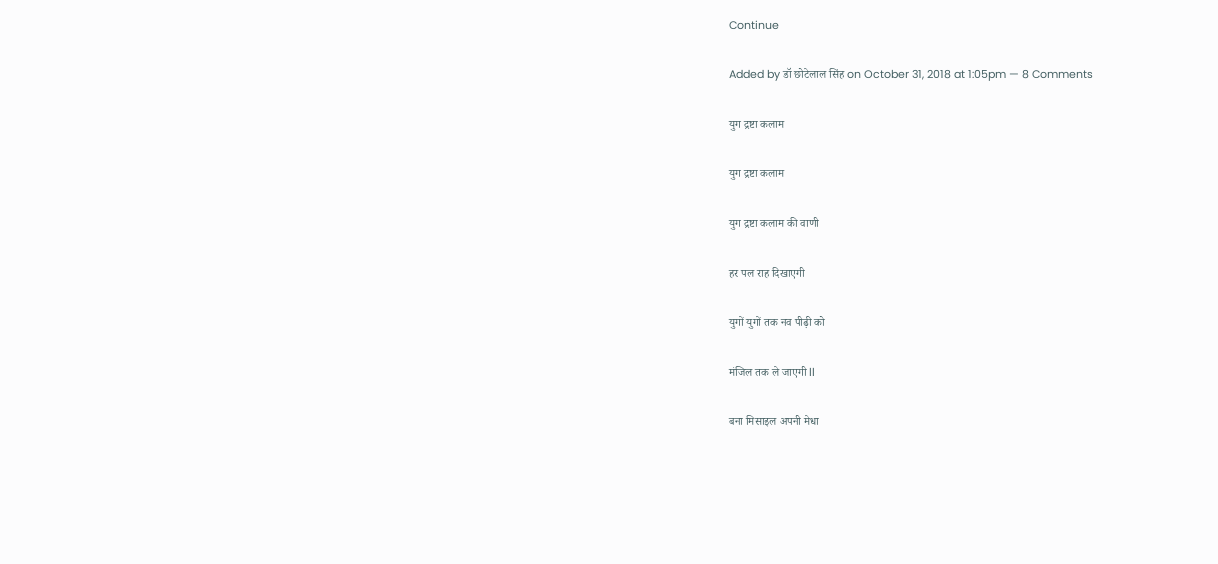Continue

Added by डॉ छोटेलाल सिंह on October 31, 2018 at 1:05pm — 8 Comments

युग द्रष्टा कलाम

युग द्रष्टा कलाम

युग द्रष्टा कलाम की वाणी

हर पल राह दिखाएगी

युगों युगों तक नव पीढ़ी को

मंजिल तक ले जाएगी ll

बना मिसाइल अपनी मेधा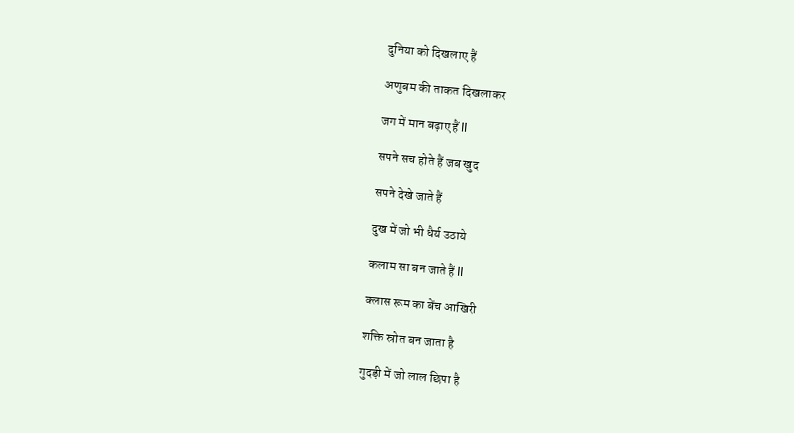दुनिया को दिखलाए हैं

अणुबम की ताकत दिखलाकर

जग में मान बढ़ाए हैं ll

सपने सच होते हैं जब खुद

सपने देखे जाते हैं

दुख में जो भी धैर्य उठाये

कलाम सा बन जाते हैं ll

क्लास रूम का बेंच आखिरी

शक्ति स्रोत बन जाता है

गुदड़ी में जो लाल छिपा है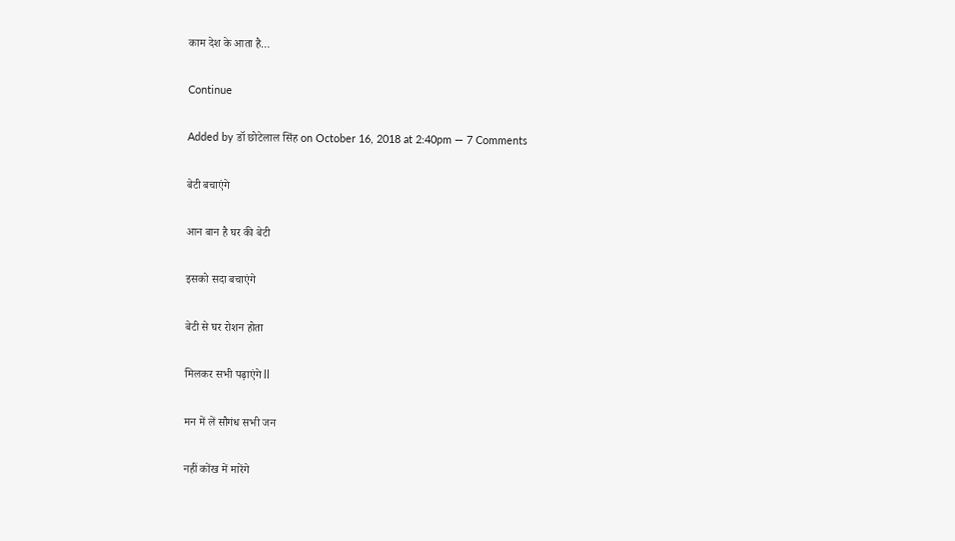काम देश के आता है…

Continue

Added by डॉ छोटेलाल सिंह on October 16, 2018 at 2:40pm — 7 Comments

बेटी बचाएंगे

आन बान है घर की बेटी

इसको सदा बचाएंगे

बेटी से घर रोशन होता

मिलकर सभी पढ़ाएंगे ll

मन में लें सौगंध सभी जन

नहीं कोंख में मारेंगे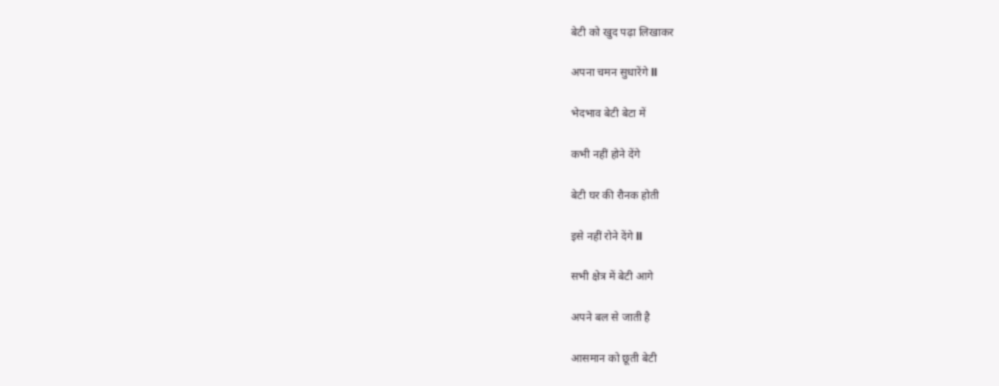बेटी को खुद पढ़ा लिखाकर

अपना चमन सुधारेंगे ll

भेदभाव बेटी बेटा में

कभी नहीं होने देंगे

बेटी घर की रौनक होती

इसे नहीं रोने देंगे ll

सभी क्षेत्र में बेटी आगे

अपने बल से जाती है

आसमान को छूती बेटी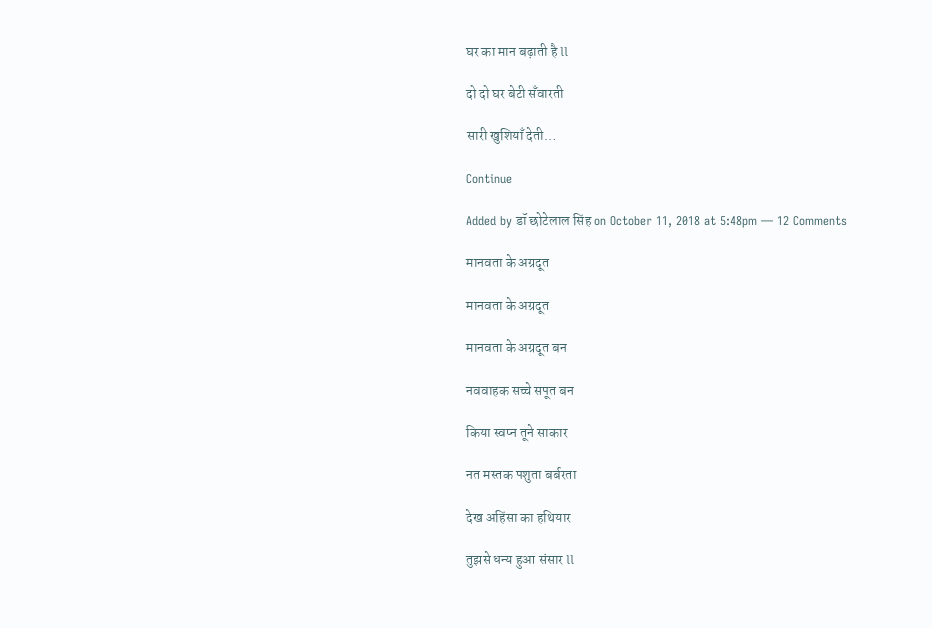घर का मान बढ़ाती है ll

दो दो घर बेटी सँवारती

सारी खुशियाँ देती…

Continue

Added by डॉ छोटेलाल सिंह on October 11, 2018 at 5:48pm — 12 Comments

मानवता के अग्रदूत

मानवता के अग्रदूत

मानवता के अग्रदूत बन

नववाहक सच्चे सपूत बन

किया स्वप्न तूने साकार

नत मस्तक पशुता बर्बरता

देख अहिंसा का हथियार

तुझसे धन्य हुआ संसार ll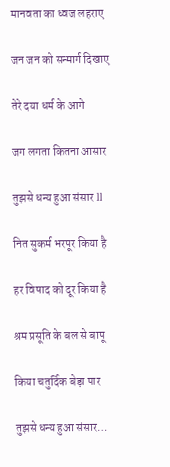मानवता का ध्वज लहराए

जन जन को सन्मार्ग दिखाए

तेरे दया धर्म के आगे

जग लगता कितना आसार

तुझसे धन्य हुआ संसार ll

नित सुकर्म भरपूर किया है

हर विषाद को दूर किया है

श्रम प्रसूति के बल से बापू

किया चतुर्दिक बेड़ा पार

तुझसे धन्य हुआ संसार…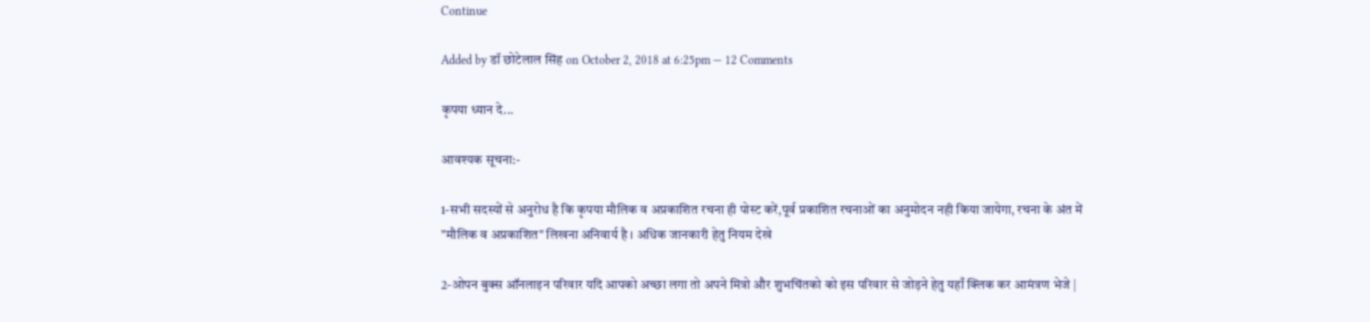Continue

Added by डॉ छोटेलाल सिंह on October 2, 2018 at 6:25pm — 12 Comments

कृपया ध्यान दे...

आवश्यक सूचना:-

1-सभी सदस्यों से अनुरोध है कि कृपया मौलिक व अप्रकाशित रचना ही पोस्ट करें,पूर्व प्रकाशित रचनाओं का अनुमोदन नही किया जायेगा, रचना के अंत में "मौलिक व अप्रकाशित" लिखना अनिवार्य है । अधिक जानकारी हेतु नियम देखे

2-ओपन बुक्स ऑनलाइन परिवार यदि आपको अच्छा लगा तो अपने मित्रो और शुभचिंतको को इस परिवार से जोड़ने हेतु यहाँ क्लिक कर आमंत्रण भेजे |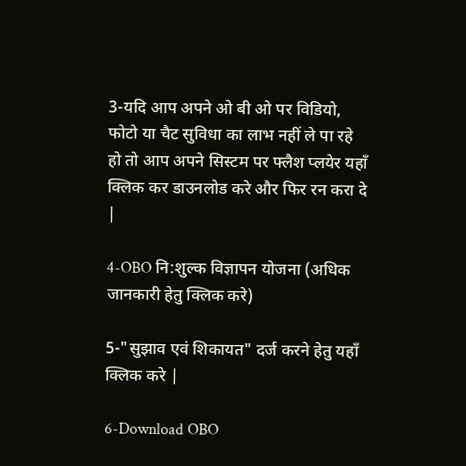3-यदि आप अपने ओ बी ओ पर विडियो, फोटो या चैट सुविधा का लाभ नहीं ले पा रहे हो तो आप अपने सिस्टम पर फ्लैश प्लयेर यहाँ क्लिक कर डाउनलोड करे और फिर रन करा दे |

4-OBO नि:शुल्क विज्ञापन योजना (अधिक जानकारी हेतु क्लिक करे)

5-"सुझाव एवं शिकायत" दर्ज करने हेतु यहाँ क्लिक करे |

6-Download OBO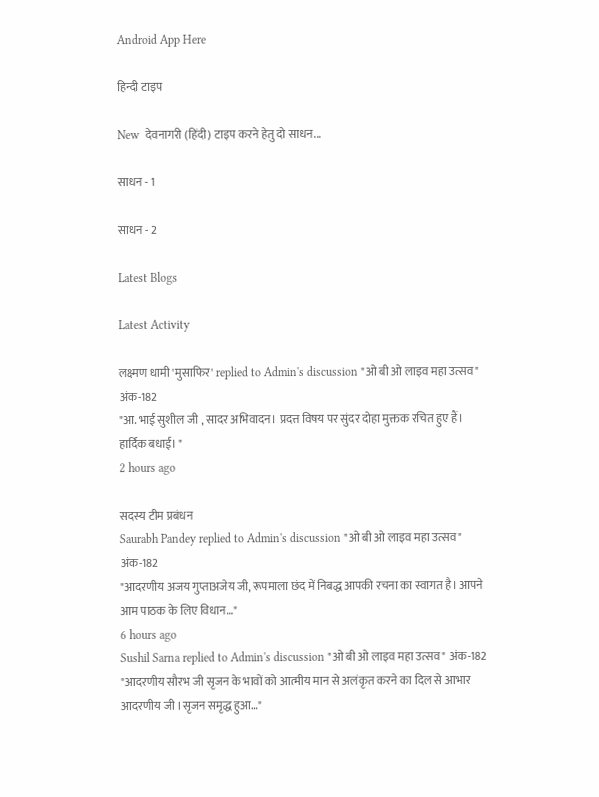Android App Here

हिन्दी टाइप

New  देवनागरी (हिंदी) टाइप करने हेतु दो साधन...

साधन - 1

साधन - 2

Latest Blogs

Latest Activity

लक्ष्मण धामी 'मुसाफिर' replied to Admin's discussion "ओ बी ओ लाइव महा उत्सव" अंक-182
"आ. भाई सुशील जी , सादर अभिवादन। प्रदत्त विषय पर सुंदर दोहा मुक्तक रचित हुए हैं। हार्दिक बधाई। "
2 hours ago

सदस्य टीम प्रबंधन
Saurabh Pandey replied to Admin's discussion "ओ बी ओ लाइव महा उत्सव" अंक-182
"आदरणीय अजय गुप्ताअजेय जी, रूपमाला छंद में निबद्ध आपकी रचना का स्वागत है। आपने आम पाठक के लिए विधान…"
6 hours ago
Sushil Sarna replied to Admin's discussion "ओ बी ओ लाइव महा उत्सव" अंक-182
"आदरणीय सौरभ जी सृजन के भावों को आत्मीय मान से अलंकृत करने का दिल से आभार आदरणीय जी ।सृजन समृद्ध हुआ…"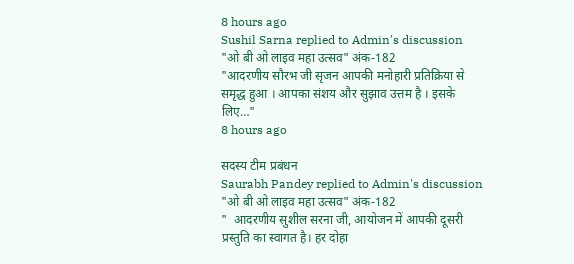8 hours ago
Sushil Sarna replied to Admin's discussion "ओ बी ओ लाइव महा उत्सव" अंक-182
"आदरणीय सौरभ जी सृजन आपकी मनोहारी प्रतिक्रिया से समृद्ध हुआ । आपका संशय और सुझाव उत्तम है । इसके लिए…"
8 hours ago

सदस्य टीम प्रबंधन
Saurabh Pandey replied to Admin's discussion "ओ बी ओ लाइव महा उत्सव" अंक-182
"  आदरणीय सुशील सरना जी, आयोजन में आपकी दूसरी प्रस्तुति का स्वागत है। हर दोहा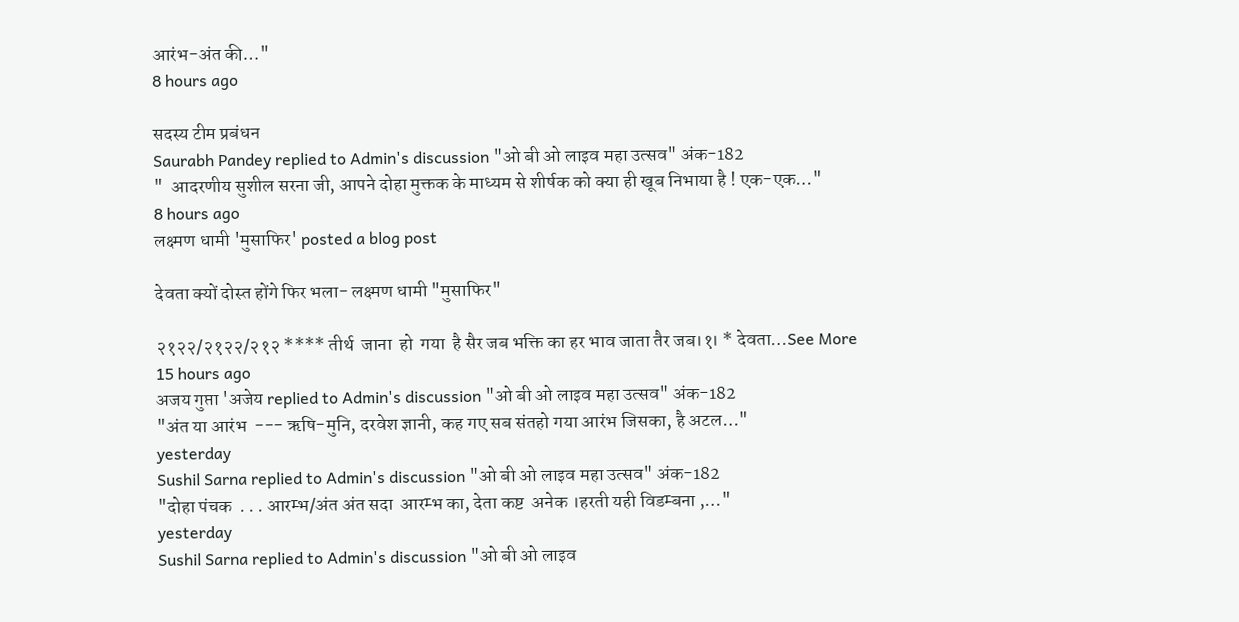आरंभ-अंत की…"
8 hours ago

सदस्य टीम प्रबंधन
Saurabh Pandey replied to Admin's discussion "ओ बी ओ लाइव महा उत्सव" अंक-182
"  आदरणीय सुशील सरना जी, आपने दोहा मुक्तक के माध्यम से शीर्षक को क्या ही खूब निभाया है ! एक-एक…"
8 hours ago
लक्ष्मण धामी 'मुसाफिर' posted a blog post

देवता क्यों दोस्त होंगे फिर भला- लक्ष्मण धामी "मुसाफिर"

२१२२/२१२२/२१२ **** तीर्थ  जाना  हो  गया  है सैर जब भक्ति का हर भाव जाता तैर जब।१। * देवता…See More
15 hours ago
अजय गुप्ता 'अजेय replied to Admin's discussion "ओ बी ओ लाइव महा उत्सव" अंक-182
"अंत या आरंभ  --- ऋषि-मुनि, दरवेश ज्ञानी, कह गए सब संतहो गया आरंभ जिसका, है अटल…"
yesterday
Sushil Sarna replied to Admin's discussion "ओ बी ओ लाइव महा उत्सव" अंक-182
"दोहा पंचक  . . . आरम्भ/अंत अंत सदा  आरम्भ का, देता कष्ट  अनेक ।हरती यही विडम्बना ,…"
yesterday
Sushil Sarna replied to Admin's discussion "ओ बी ओ लाइव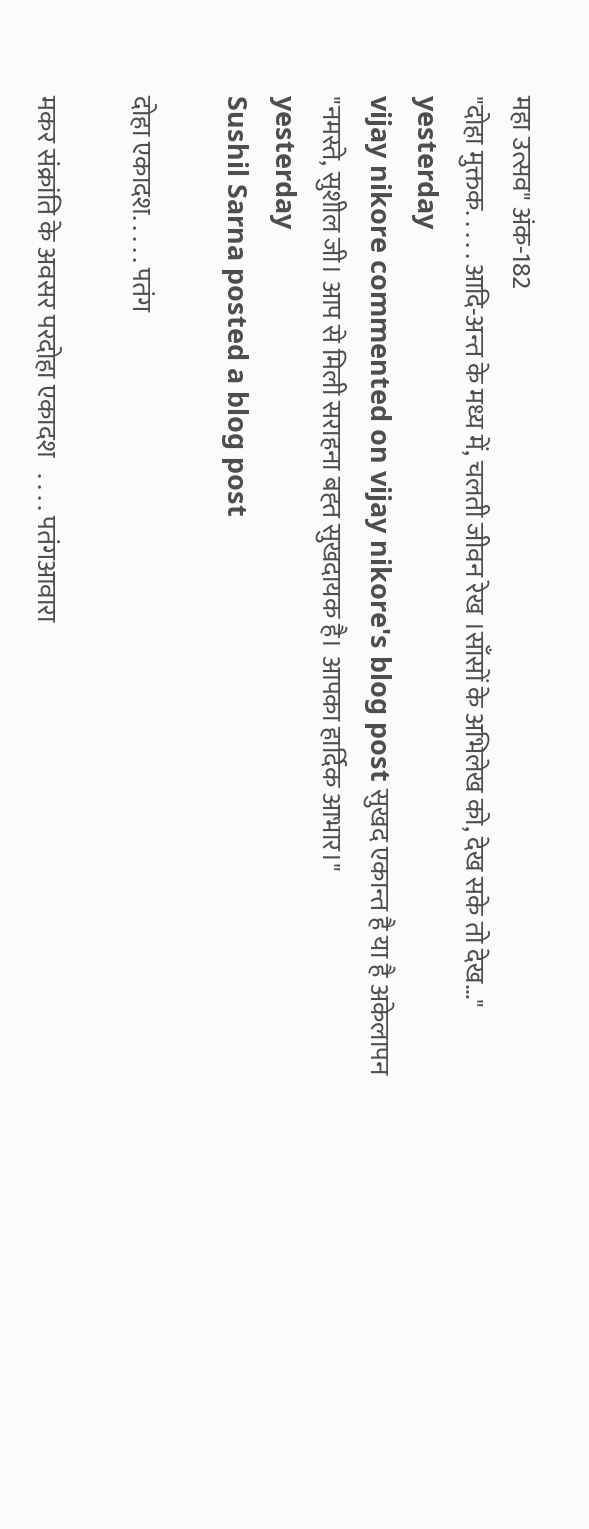महा उत्सव" अंक-182
"दोहा मुक्तक. . . . . आदि-अन्त के मध्य में, चलती जीवन रेख ।साँसों के अभिलेख को, देख सके तो देख…"
yesterday
vijay nikore commented on vijay nikore's blog post सुखद एकान्त है या है अकेलापन
"नमस्ते, सुशील जी। आप से मिली सराहना बह्त सुखदायक है। आपका हार्दिक आभार।"
yesterday
Sushil Sarna posted a blog post

दोहा एकादश. . . . . पतंग

मकर संक्रांति के अवसर परदोहा एकादश   . . . . पतंगआवारा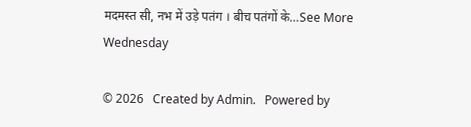मदमस्त सी, नभ में उड़े पतंग । बीच पतंगों के…See More
Wednesday

© 2026   Created by Admin.   Powered by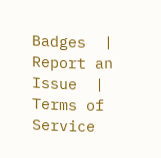Badges  |  Report an Issue  |  Terms of Service